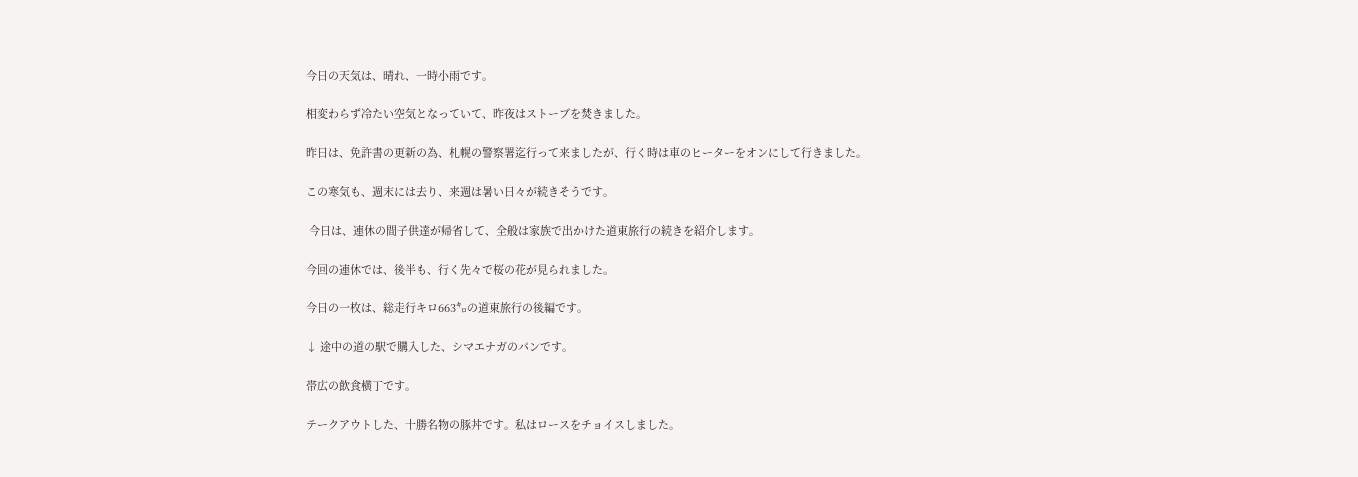今日の天気は、晴れ、一時小雨です。

相変わらず冷たい空気となっていて、昨夜はストーブを焚きました。

昨日は、免許書の更新の為、札幌の警察署迄行って来ましたが、行く時は車のヒーターをオンにして行きました。

この寒気も、週末には去り、来週は暑い日々が続きそうです。

 今日は、連休の間子供達が帰省して、全般は家族で出かけた道東旅行の続きを紹介します。

今回の連休では、後半も、行く先々で桜の花が見られました。

今日の一枚は、総走行キロ663㌔の道東旅行の後編です。

↓ 途中の道の駅で購入した、シマエナガのパンです。

帯広の飲食横丁です。

テークアウトした、十勝名物の豚丼です。私はロースをチョイスしました。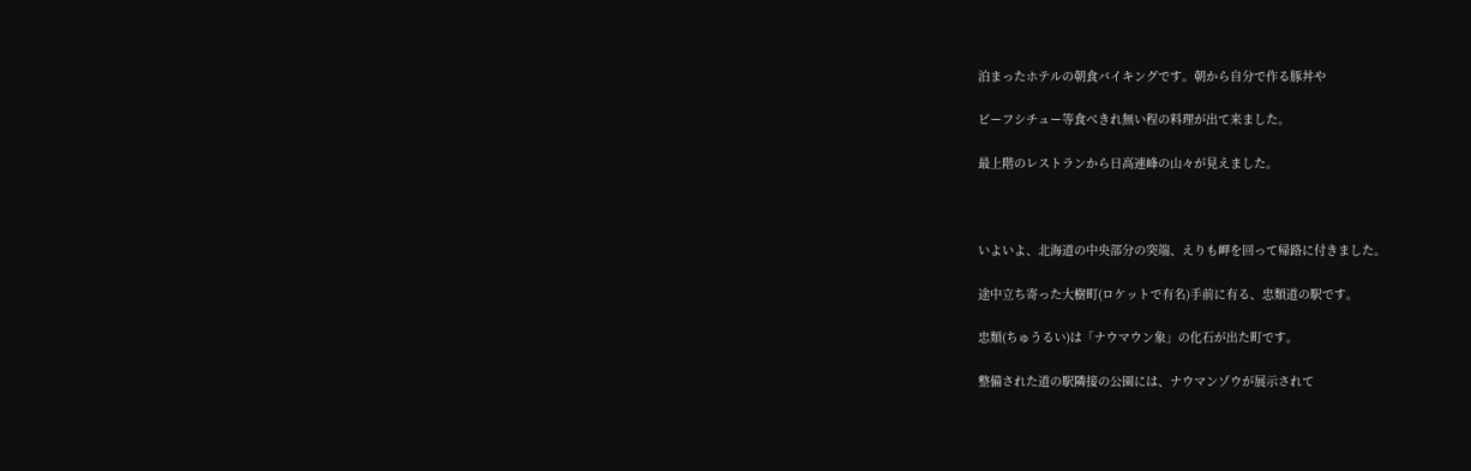泊まったホテルの朝食バイキングです。朝から自分で作る豚丼や

ビーフシチュー等食べきれ無い程の料理が出て来ました。

最上階のレストランから日高連峰の山々が見えました。



いよいよ、北海道の中央部分の突端、えりも岬を回って帰路に付きました。

途中立ち寄った大樹町(ロケットで有名)手前に有る、忠類道の駅です。

忠類(ちゅうるい)は「ナウマウン象」の化石が出た町です。

整備された道の駅隣接の公園には、ナウマンゾウが展示されて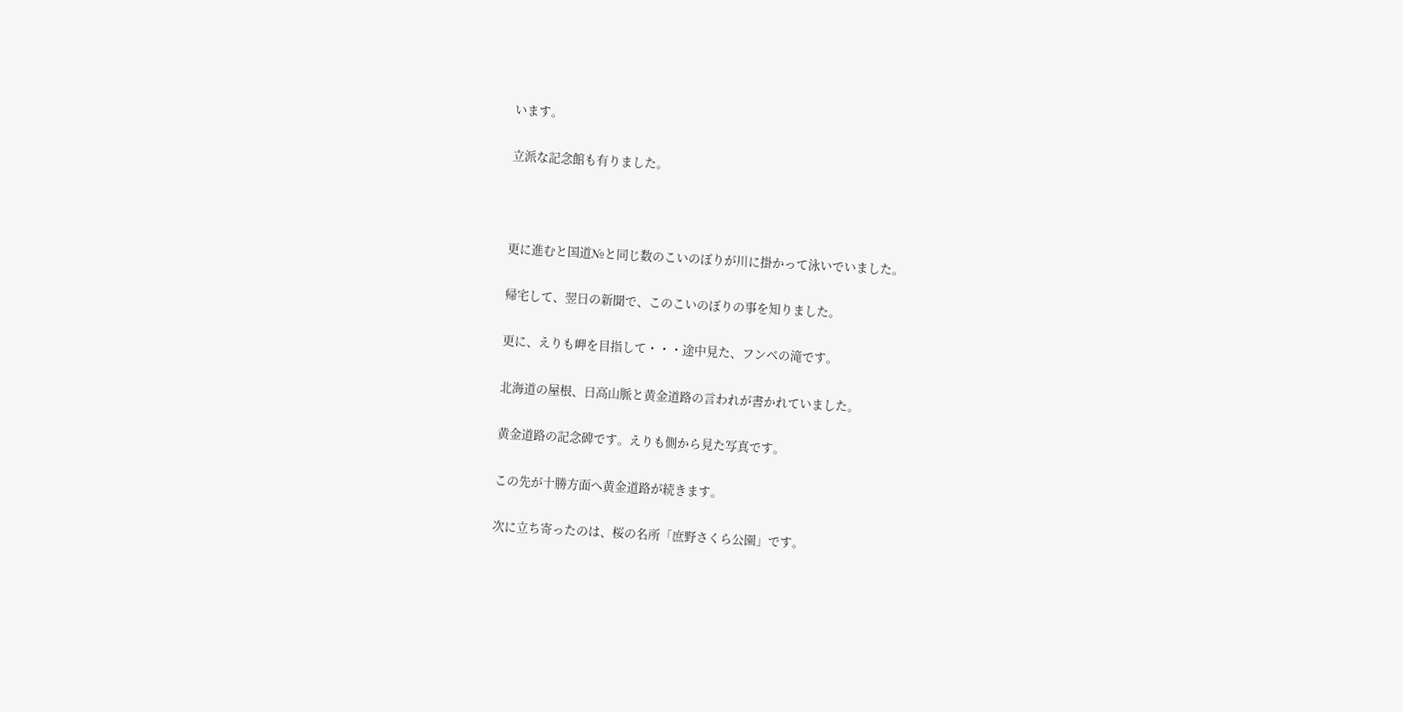います。

立派な記念館も有りました。



更に進むと国道№と同じ数のこいのぼりが川に掛かって泳いでいました。

帰宅して、翌日の新聞で、このこいのぼりの事を知りました。

更に、えりも岬を目指して・・・途中見た、フンベの滝です。

北海道の屋根、日高山脈と黄金道路の言われが書かれていました。

黄金道路の記念碑です。えりも側から見た写真です。

この先が十勝方面へ黄金道路が続きます。

次に立ち寄ったのは、桜の名所「庶野さくら公園」です。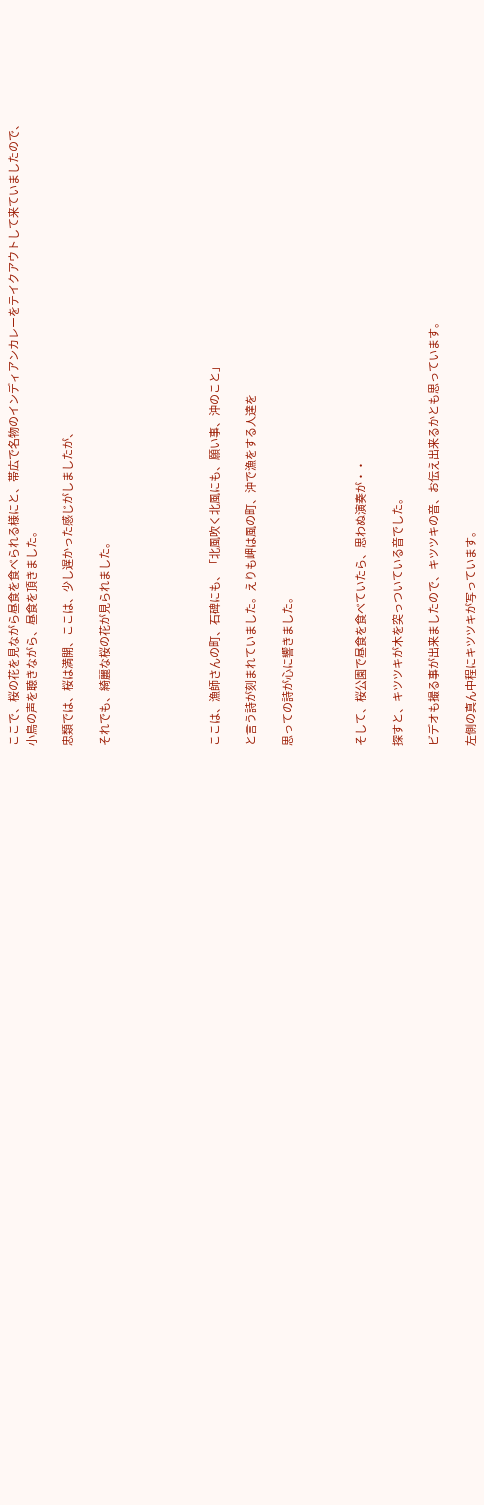ここで、桜の花を見ながら昼食を食べられる様にと、帯広で名物のインディアンカレーをテイクアウトして来ていましたので、小鳥の声を聴きながら、昼食を頂きました。

忠類では、桜は満開、ここは、少し遅かった感じがしましたが、

それでも、綺麗な桜の花が見られました。





ここは、漁師さんの町、石碑にも、「北風吹く北風にも、願い事、沖のこと」

と言う詩が刻まれていました。えりも岬は風の町、沖で漁をする人達を

思っての詩が心に響きました。



そして、桜公園で昼食を食べていたら、思わぬ演奏が・・

探すと、キツツキが木を突っついている音でした。

ビデオも撮る事が出来ましたので、キツツキの音、お伝え出来るかとも思っています。

左側の真ん中程にキツツキが写っています。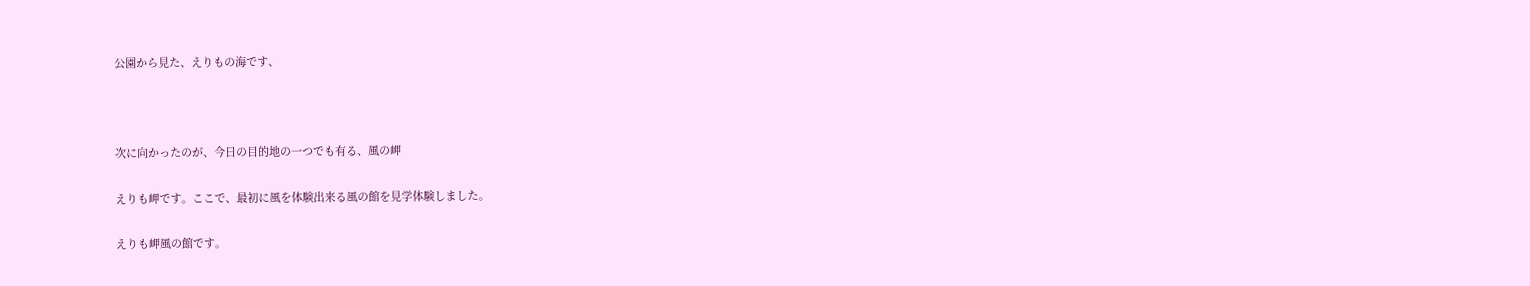公園から見た、えりもの海です、



次に向かったのが、今日の目的地の一つでも有る、風の岬

えりも岬です。ここで、最初に風を体験出来る風の館を見学体験しました。

えりも岬風の館です。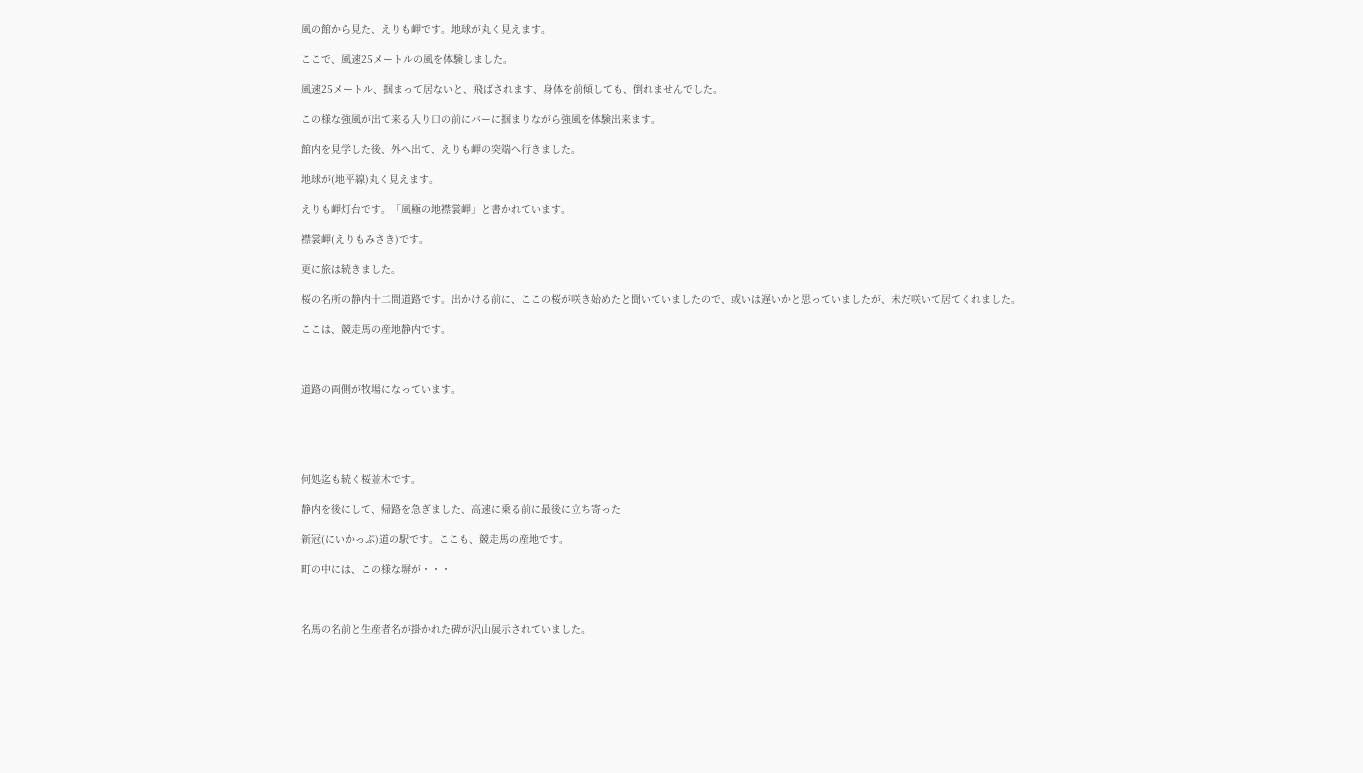風の館から見た、えりも岬です。地球が丸く見えます。

ここで、風速25メートルの風を体験しました。

風速25メートル、掴まって居ないと、飛ばされます、身体を前傾しても、倒れませんでした。

この様な強風が出て来る入り口の前にバーに掴まりながら強風を体験出来ます。

館内を見学した後、外へ出て、えりも岬の突端へ行きました。

地球が(地平線)丸く見えます。

えりも岬灯台です。「風極の地襟裳岬」と書かれています。

襟裳岬(えりもみさき)です。

更に旅は続きました。

桜の名所の静内十二間道路です。出かける前に、ここの桜が咲き始めたと聞いていましたので、或いは遅いかと思っていましたが、未だ咲いて居てくれました。

ここは、競走馬の産地静内です。



道路の両側が牧場になっています。





何処迄も続く桜並木です。

静内を後にして、帰路を急ぎました、高速に乗る前に最後に立ち寄った

新冠(にいかっぷ)道の駅です。ここも、競走馬の産地です。

町の中には、この様な塀が・・・



名馬の名前と生産者名が掛かれた碑が沢山展示されていました。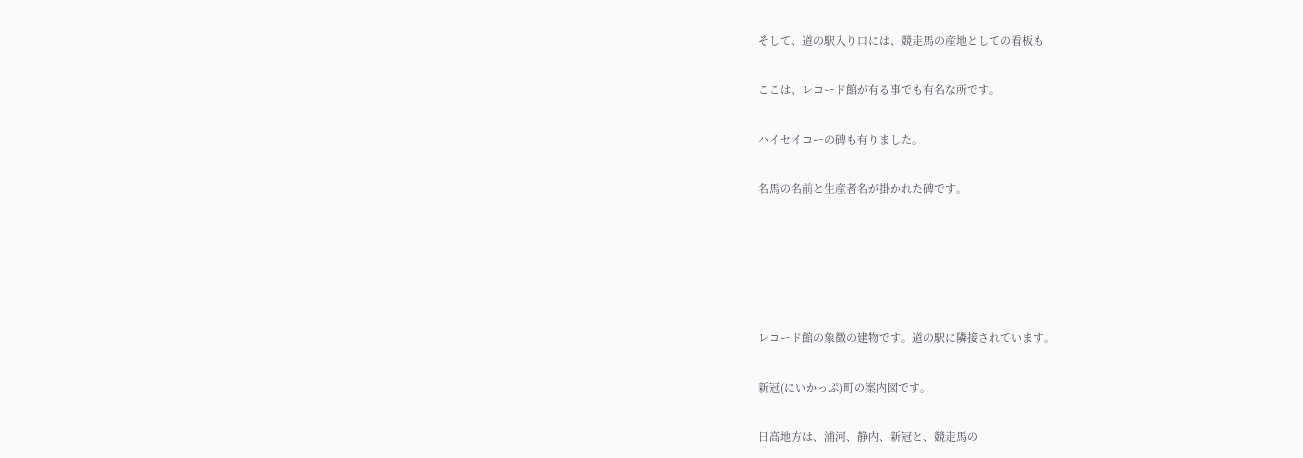そして、道の駅入り口には、競走馬の産地としての看板も

ここは、レコード館が有る事でも有名な所です。

ハイセイコーの碑も有りました。

名馬の名前と生産者名が掛かれた碑です。





レコード館の象徴の建物です。道の駅に隣接されています。

新冠(にいかっぷ)町の案内図です。

日高地方は、浦河、静内、新冠と、競走馬の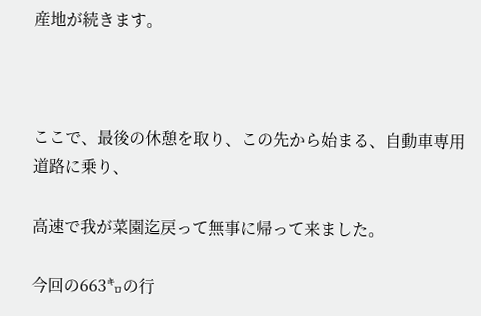産地が続きます。



ここで、最後の休憩を取り、この先から始まる、自動車専用道路に乗り、

高速で我が菜園迄戻って無事に帰って来ました。

今回の663㌔の行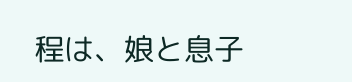程は、娘と息子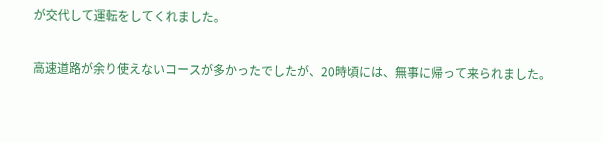が交代して運転をしてくれました。

高速道路が余り使えないコースが多かったでしたが、20時頃には、無事に帰って来られました。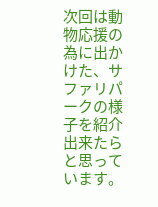次回は動物応援の為に出かけた、サファリパークの様子を紹介出来たらと思っています。